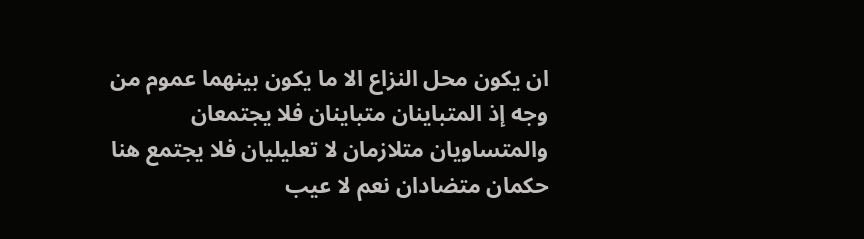ان يكون محل النزاع الا ما يكون بينهما عموم من وجه إذ المتباينان متباينان فلا يجتمعان والمتساويان متلازمان لا تعليليان فلا يجتمع هنا حكمان متضادان نعم لا عيب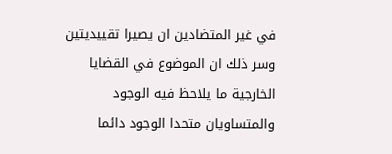في غير المتضادين ان يصيرا تقييديتين وسر ذلك ان الموضوع في القضايا الخارجية ما يلاحظ فيه الوجود والمتساويان متحدا الوجود دائما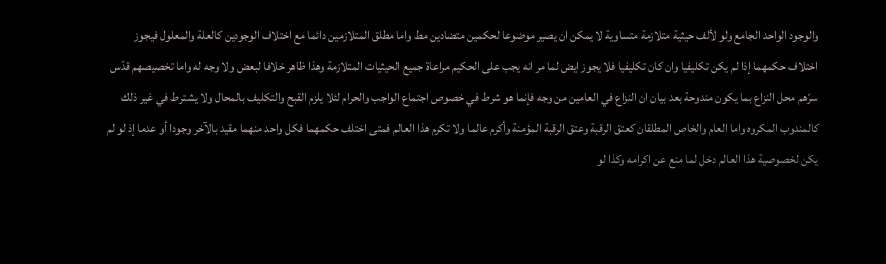والوجود الواحد الجامع ولو لألف حيثية متلازمة متساوية لا يمكن ان يصير موضوعا لحكمين متضادين مط واما مطلق المتلازمين دائما مع اختلاف الوجودين كالعلة والمعلول فيجوز اختلاف حكمهما إذا لم يكن تكليفيا وان كان تكليفيا فلا يجوز ايض لما مر انه يجب على الحكيم مراعاة جميع الحيثيات المتلازمة وهذا ظاهر خلافا لبعض ولا وجه له واما تخصيصهم قدّس سرّهم محل النزاع بما يكون مندوحة بعد بيان ان النزاع في العامين من وجه فإنما هو شرط في خصوص اجتماع الواجب والحرام لئلا يلزم القبح والتكليف بالمحال ولا يشترط في غير ذلك كالمندوب المكروه واما العام والخاص المطلقان كعتق الرقبة وعتق الرقبة المؤمنة وأكرم عالما ولا تكرم هذا العالم فمتى اختلف حكمهما فكل واحد منهما مقيد بالآخر وجودا أو عدما إذ لو لم يكن لخصوصية هذا العالم دخل لما منع عن اكرامه وكذا لو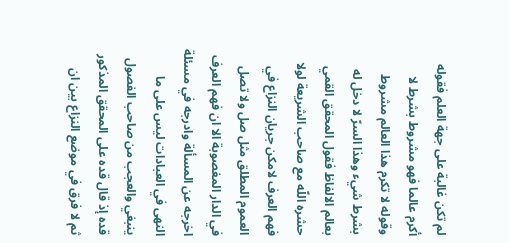لم تكن غالبة على جهة العلم فقوله أكرم عالما فهو مشروط بشرط لا وقوله لا تكرم هذا العالم مشروط بشرط شيء وهذا السرّ لا دخل له بعالم الالفاظ فقول المحقق القمي حشره اللّه مع صاحب الشريعة لولا فهم العرف لامكن جريان النزاع في العموم المطلق مثل صل ولا تصل في الدار المغصوبة الا ان فهم العرف اخرجه عن المسألة وادرجه في مسئلة النهى في العبادات ليس على ما ينبغي والعجب من صاحب الفصول قده إذ قال قده على المحقق المذكور ثم لا فرق في موضع النزاع بين ان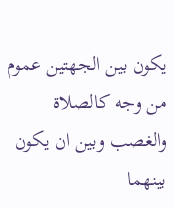يكون بين الجهتين عموم من وجه كالصلاة والغصب وبين ان يكون بينهما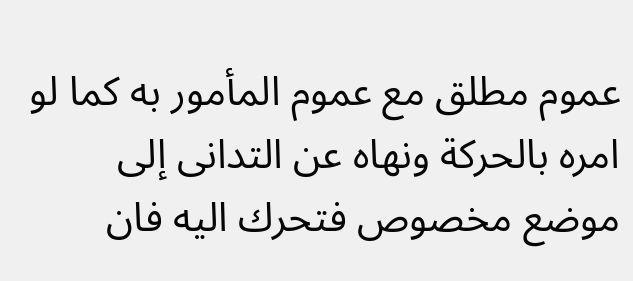عموم مطلق مع عموم المأمور به كما لو امره بالحركة ونهاه عن التدانى إلى موضع مخصوص فتحرك اليه فان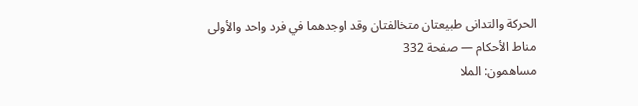الحركة والتدانى طبيعتان متخالفتان وقد اوجدهما في فرد واحد والأولى
مناط الأحكام — صفحة 332
مساهمون: الملا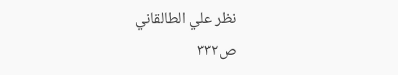نظر علي الطالقاني
ص٣٣٢